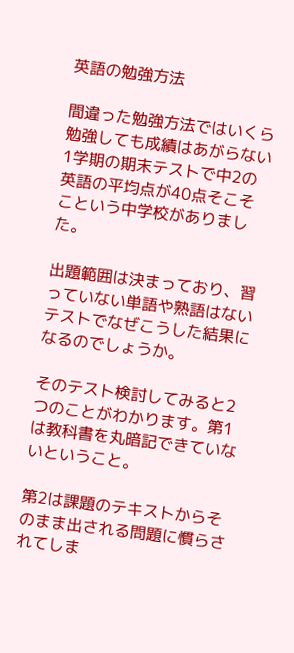英語の勉強方法

間違った勉強方法ではいくら勉強しても成績はあがらない
1学期の期末テストで中2の英語の平均点が40点そこそこという中学校がありました。

出題範囲は決まっており、習っていない単語や熟語はないテストでなぜこうした結果になるのでしょうか。

そのテスト検討してみると2つのことがわかります。第1は教科書を丸暗記できていないということ。

第2は課題のテキストからそのまま出される問題に慣らされてしま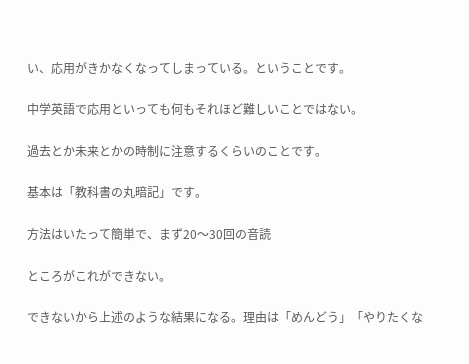い、応用がきかなくなってしまっている。ということです。

中学英語で応用といっても何もそれほど難しいことではない。

過去とか未来とかの時制に注意するくらいのことです。

基本は「教科書の丸暗記」です。

方法はいたって簡単で、まず20〜30回の音読

ところがこれができない。

できないから上述のような結果になる。理由は「めんどう」「やりたくな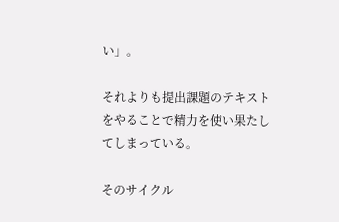い」。

それよりも提出課題のテキストをやることで精力を使い果たしてしまっている。

そのサイクル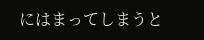にはまってしまうと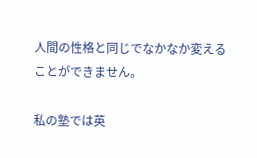人間の性格と同じでなかなか変えることができません。

私の塾では英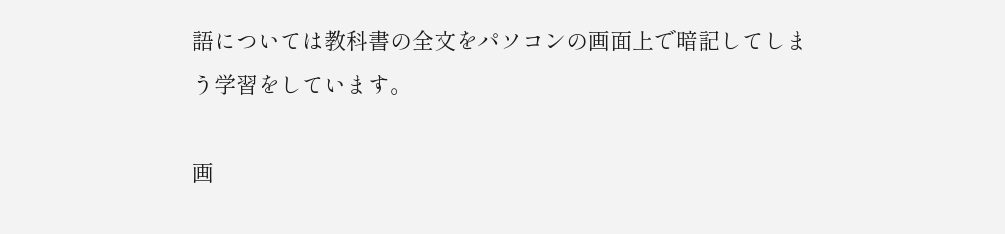語については教科書の全文をパソコンの画面上で暗記してしまう学習をしています。

画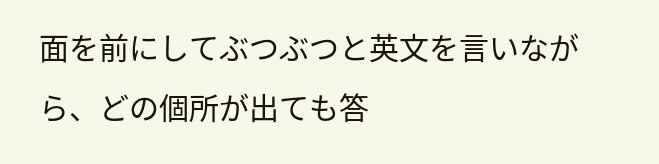面を前にしてぶつぶつと英文を言いながら、どの個所が出ても答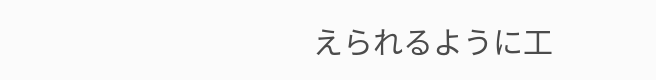えられるように工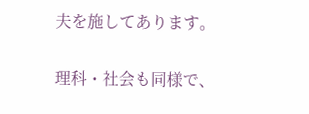夫を施してあります。

理科・社会も同様で、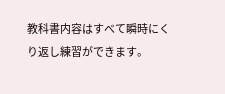教科書内容はすべて瞬時にくり返し練習ができます。